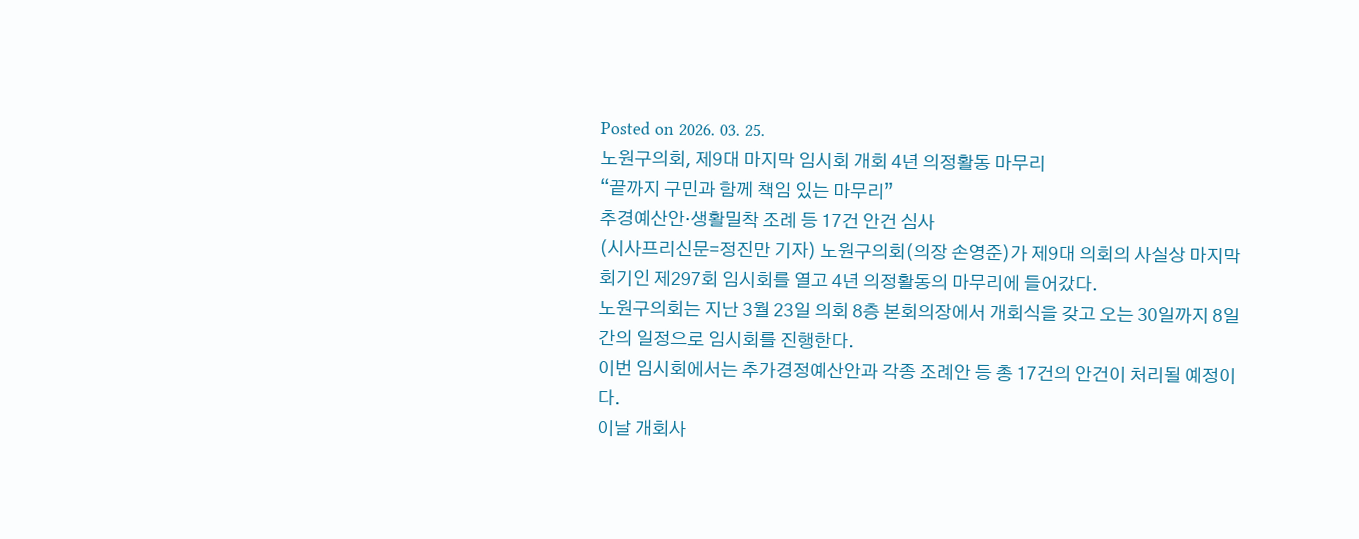Posted on 2026. 03. 25.
노원구의회, 제9대 마지막 임시회 개회 4년 의정활동 마무리
“끝까지 구민과 함께 책임 있는 마무리”
추경예산안·생활밀착 조례 등 17건 안건 심사
(시사프리신문=정진만 기자) 노원구의회(의장 손영준)가 제9대 의회의 사실상 마지막 회기인 제297회 임시회를 열고 4년 의정활동의 마무리에 들어갔다.
노원구의회는 지난 3월 23일 의회 8층 본회의장에서 개회식을 갖고 오는 30일까지 8일간의 일정으로 임시회를 진행한다.
이번 임시회에서는 추가경정예산안과 각종 조례안 등 총 17건의 안건이 처리될 예정이다.
이날 개회사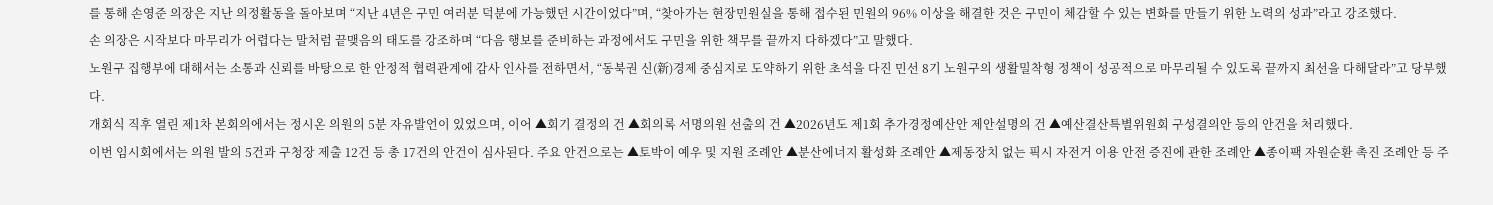를 통해 손영준 의장은 지난 의정활동을 돌아보며 “지난 4년은 구민 여러분 덕분에 가능했던 시간이었다”며, “찾아가는 현장민원실을 통해 접수된 민원의 96% 이상을 해결한 것은 구민이 체감할 수 있는 변화를 만들기 위한 노력의 성과”라고 강조했다.
손 의장은 시작보다 마무리가 어렵다는 말처럼 끝맺음의 태도를 강조하며 “다음 행보를 준비하는 과정에서도 구민을 위한 책무를 끝까지 다하겠다”고 말했다.
노원구 집행부에 대해서는 소통과 신뢰를 바탕으로 한 안정적 협력관계에 감사 인사를 전하면서, “동북권 신(新)경제 중심지로 도약하기 위한 초석을 다진 민선 8기 노원구의 생활밀착형 정책이 성공적으로 마무리될 수 있도록 끝까지 최선을 다해달라”고 당부했다.
개회식 직후 열린 제1차 본회의에서는 정시온 의원의 5분 자유발언이 있었으며, 이어 ▲회기 결정의 건 ▲회의록 서명의원 선출의 건 ▲2026년도 제1회 추가경정예산안 제안설명의 건 ▲예산결산특별위원회 구성결의안 등의 안건을 처리했다.
이번 임시회에서는 의원 발의 5건과 구청장 제출 12건 등 총 17건의 안건이 심사된다. 주요 안건으로는 ▲토박이 예우 및 지원 조례안 ▲분산에너지 활성화 조례안 ▲제동장치 없는 픽시 자전거 이용 안전 증진에 관한 조례안 ▲종이팩 자원순환 촉진 조례안 등 주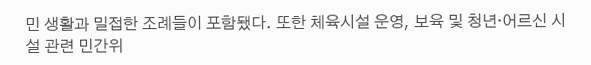민 생활과 밀접한 조례들이 포함됐다. 또한 체육시설 운영, 보육 및 청년·어르신 시설 관련 민간위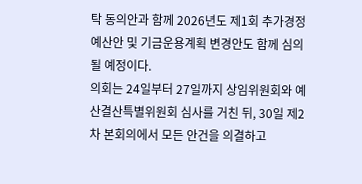탁 동의안과 함께 2026년도 제1회 추가경정예산안 및 기금운용계획 변경안도 함께 심의될 예정이다.
의회는 24일부터 27일까지 상임위원회와 예산결산특별위원회 심사를 거친 뒤, 30일 제2차 본회의에서 모든 안건을 의결하고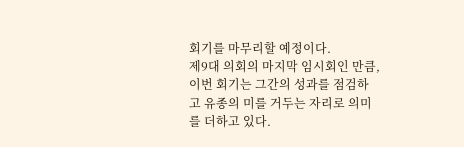회기를 마무리할 예정이다.
제9대 의회의 마지막 임시회인 만큼, 이번 회기는 그간의 성과를 점검하고 유종의 미를 거두는 자리로 의미를 더하고 있다.